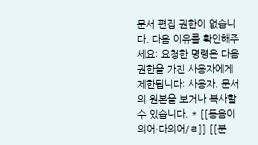문서 편집 권한이 없습니다. 다음 이유를 확인해주세요: 요청한 명령은 다음 권한을 가진 사용자에게 제한됩니다: 사용자. 문서의 원본을 보거나 복사할 수 있습니다. * [[동음이의어·다의어/ㄹ]] [[분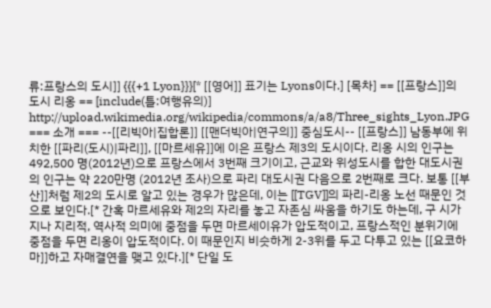류:프랑스의 도시]] {{{+1 Lyon}}}[* [[영어]] 표기는 Lyons이다.] [목차] == [[프랑스]]의 도시 리옹 == [include(틀:여행유의)] http://upload.wikimedia.org/wikipedia/commons/a/a8/Three_sights_Lyon.JPG === 소개 === --[[리빅아|집합론]] [[맨더빅아|연구의]] 중심도시-- [[프랑스]] 남동부에 위치한 [[파리(도시)|파리]], [[마르세유]]에 이은 프랑스 제3의 도시이다. 리옹 시의 인구는 492,500 명(2012년)으로 프랑스에서 3번째 크기이고, 근교와 위성도시를 합한 대도시권의 인구는 약 220만명 (2012년 조사)으로 파리 대도시권 다음으로 2번째로 크다. 보통 [[부산]]처럼 제2의 도시로 알고 있는 경우가 많은데, 이는 [[TGV]]의 파리-리옹 노선 때문인 것으로 보인다.[* 간혹 마르세유와 제2의 자리를 놓고 자존심 싸움을 하기도 하는데, 구 시가지나 지리적, 역사적 의미에 중점을 두면 마르세이유가 압도적이고, 프랑스적인 분위기에 중점을 두면 리옹이 압도적이다. 이 때문인지 비슷하게 2-3위를 두고 다투고 있는 [[요코하마]]하고 자매결연을 맺고 있다.][* 단일 도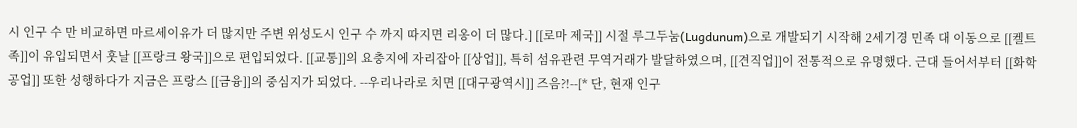시 인구 수 만 비교하면 마르세이유가 더 많지만 주변 위성도시 인구 수 까지 따지면 리옹이 더 많다.] [[로마 제국]] 시절 루그두눔(Lugdunum)으로 개발되기 시작해 2세기경 민족 대 이동으로 [[켈트족]]이 유입되면서 훗날 [[프랑크 왕국]]으로 편입되었다. [[교통]]의 요충지에 자리잡아 [[상업]], 특히 섬유관련 무역거래가 발달하였으며, [[견직업]]이 전통적으로 유명했다. 근대 들어서부터 [[화학공업]] 또한 성행하다가 지금은 프랑스 [[금융]]의 중심지가 되었다. --우리나라로 치면 [[대구광역시]] 즈음?!--[* 단, 현재 인구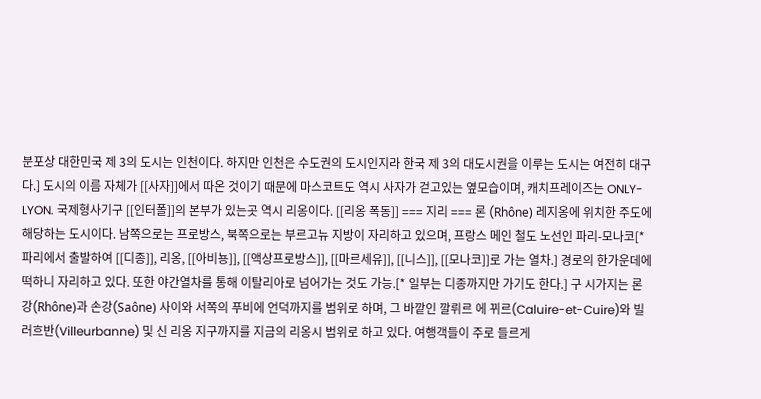분포상 대한민국 제 3의 도시는 인천이다. 하지만 인천은 수도권의 도시인지라 한국 제 3의 대도시권을 이루는 도시는 여전히 대구다.] 도시의 이름 자체가 [[사자]]에서 따온 것이기 때문에 마스코트도 역시 사자가 걷고있는 옆모습이며, 캐치프레이즈는 ONLY-LYON. 국제형사기구 [[인터폴]]의 본부가 있는곳 역시 리옹이다. [[리옹 폭동]] === 지리 === 론 (Rhône) 레지옹에 위치한 주도에 해당하는 도시이다. 남쪽으로는 프로방스, 북쪽으로는 부르고뉴 지방이 자리하고 있으며, 프랑스 메인 철도 노선인 파리-모나코[* 파리에서 출발하여 [[디종]], 리옹, [[아비뇽]], [[액상프로방스]], [[마르세유]], [[니스]], [[모나코]]로 가는 열차.] 경로의 한가운데에 떡하니 자리하고 있다. 또한 야간열차를 통해 이탈리아로 넘어가는 것도 가능.[* 일부는 디종까지만 가기도 한다.] 구 시가지는 론강(Rhône)과 손강(Saône) 사이와 서쪽의 푸비에 언덕까지를 범위로 하며, 그 바깥인 깔뤼르 에 뀌르(Caluire-et-Cuire)와 빌러흐반(Villeurbanne) 및 신 리옹 지구까지를 지금의 리옹시 범위로 하고 있다. 여행객들이 주로 들르게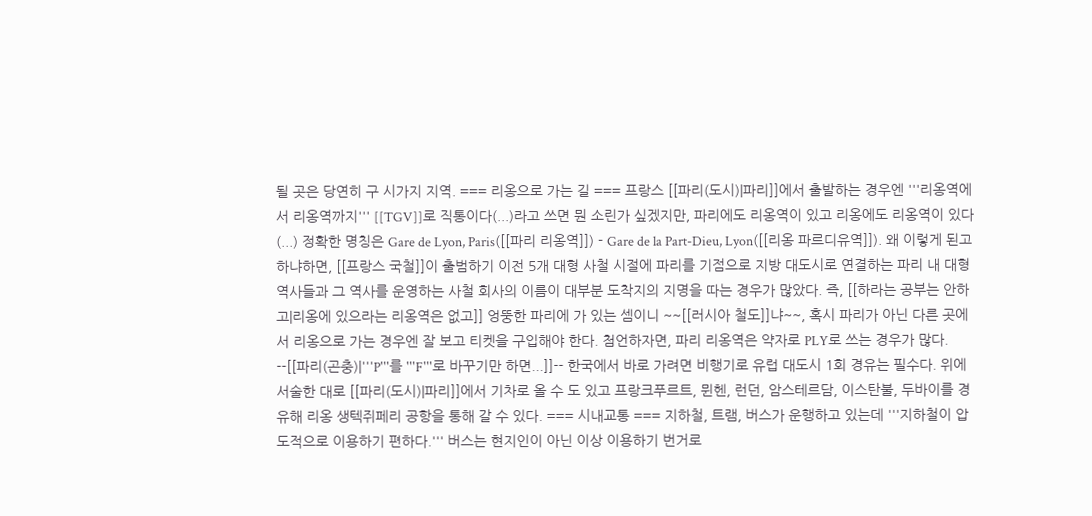될 곳은 당연히 구 시가지 지역. === 리옹으로 가는 길 === 프랑스 [[파리(도시)|파리]]에서 출발하는 경우엔 '''리옹역에서 리옹역까지''' [[TGV]]로 직통이다(...)라고 쓰면 뭔 소린가 싶겠지만, 파리에도 리옹역이 있고 리옹에도 리옹역이 있다(...) 정확한 명칭은 Gare de Lyon, Paris([[파리 리옹역]]) - Gare de la Part-Dieu, Lyon([[리옹 파르디유역]]). 왜 이렇게 된고 하냐하면, [[프랑스 국철]]이 출범하기 이전 5개 대형 사철 시절에 파리를 기점으로 지방 대도시로 연결하는 파리 내 대형역사들과 그 역사를 운영하는 사철 회사의 이름이 대부분 도착지의 지명을 따는 경우가 많았다. 즉, [[하라는 공부는 안하고|리옹에 있으라는 리옹역은 없고]] 엉뚱한 파리에 가 있는 셈이니 ~~[[러시아 철도]]냐~~, 혹시 파리가 아닌 다른 곳에서 리옹으로 가는 경우엔 잘 보고 티켓을 구입해야 한다. 첨언하자면, 파리 리옹역은 약자로 PLY로 쓰는 경우가 많다. --[[파리(곤충)|'''P'''를 '''F'''로 바꾸기만 하면...]]-- 한국에서 바로 가려면 비행기로 유럽 대도시 1회 경유는 필수다. 위에 서술한 대로 [[파리(도시)|파리]]에서 기차로 올 수 도 있고 프랑크푸르트, 뮌헨, 런던, 암스테르담, 이스탄불, 두바이를 경유해 리옹 생텍쥐페리 공항을 통해 갈 수 있다. === 시내교통 === 지하철, 트램, 버스가 운행하고 있는데 '''지하철이 압도적으로 이용하기 편하다.''' 버스는 현지인이 아닌 이상 이용하기 번거로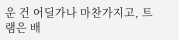운 건 어딜가나 마찬가지고, 트램은 배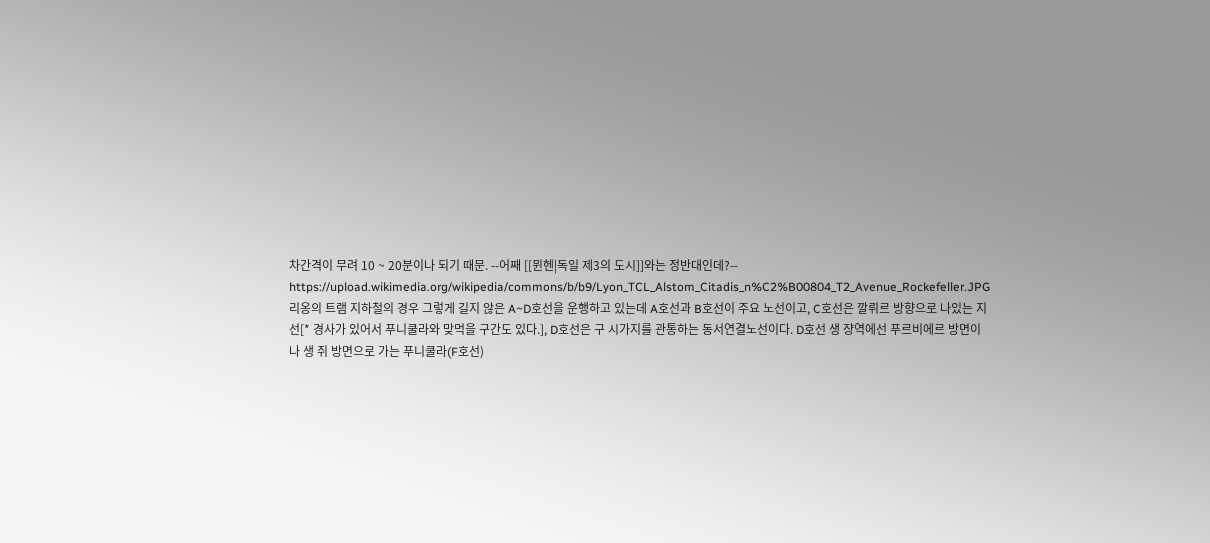차간격이 무려 10 ~ 20분이나 되기 때문. --어째 [[뮌헨|독일 제3의 도시]]와는 정반대인데?-- https://upload.wikimedia.org/wikipedia/commons/b/b9/Lyon_TCL_Alstom_Citadis_n%C2%B00804_T2_Avenue_Rockefeller.JPG 리옹의 트램 지하철의 경우 그렇게 길지 않은 A~D호선을 운행하고 있는데 A호선과 B호선이 주요 노선이고, C호선은 깔뤼르 방향으로 나있는 지선[* 경사가 있어서 푸니쿨라와 맞먹을 구간도 있다.], D호선은 구 시가지를 관통하는 동서연결노선이다. D호선 생 쟝역에선 푸르비에르 방면이나 생 쥐 방면으로 가는 푸니쿨라(F호선)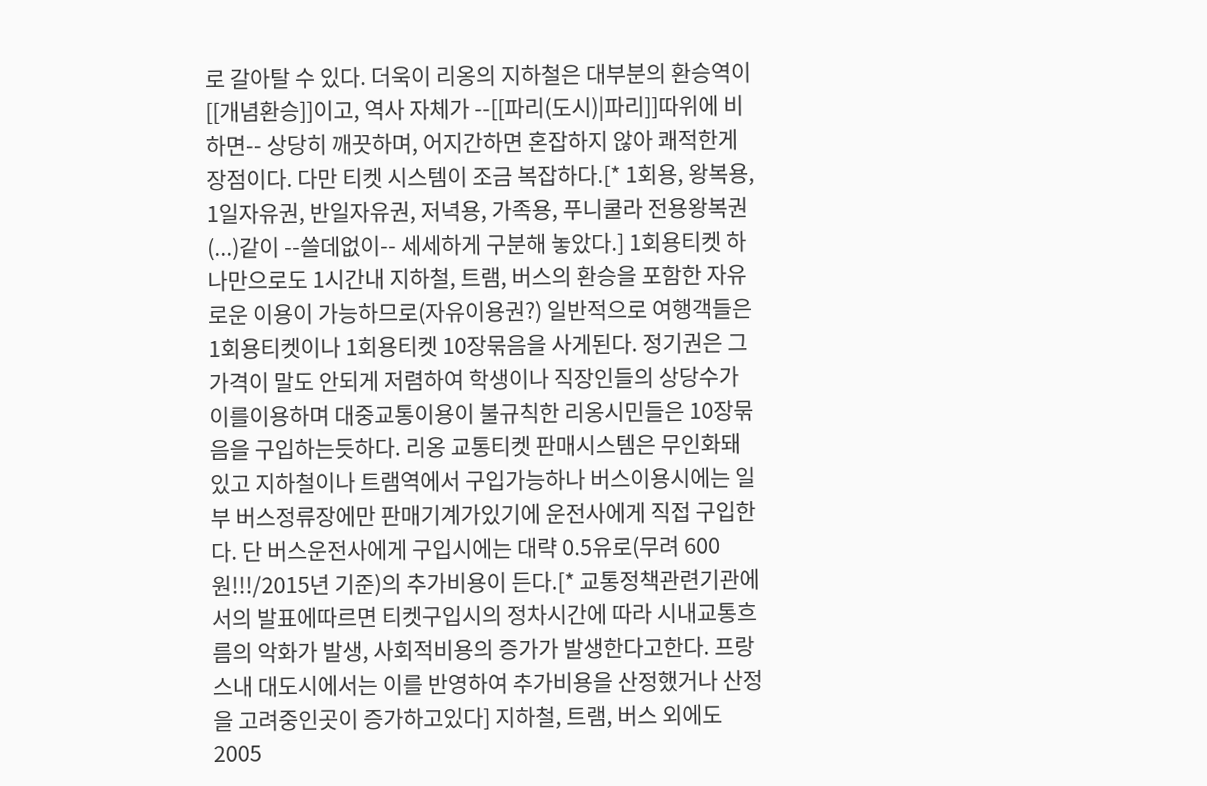로 갈아탈 수 있다. 더욱이 리옹의 지하철은 대부분의 환승역이 [[개념환승]]이고, 역사 자체가 --[[파리(도시)|파리]]따위에 비하면-- 상당히 깨끗하며, 어지간하면 혼잡하지 않아 쾌적한게 장점이다. 다만 티켓 시스템이 조금 복잡하다.[* 1회용, 왕복용, 1일자유권, 반일자유권, 저녁용, 가족용, 푸니쿨라 전용왕복권(...)같이 --쓸데없이-- 세세하게 구분해 놓았다.] 1회용티켓 하나만으로도 1시간내 지하철, 트램, 버스의 환승을 포함한 자유로운 이용이 가능하므로(자유이용권?) 일반적으로 여행객들은 1회용티켓이나 1회용티켓 10장묶음을 사게된다. 정기권은 그 가격이 말도 안되게 저렴하여 학생이나 직장인들의 상당수가 이를이용하며 대중교통이용이 불규칙한 리옹시민들은 10장묶음을 구입하는듯하다. 리옹 교통티켓 판매시스템은 무인화돼 있고 지하철이나 트램역에서 구입가능하나 버스이용시에는 일부 버스정류장에만 판매기계가있기에 운전사에게 직접 구입한다. 단 버스운전사에게 구입시에는 대략 0.5유로(무려 600원!!!/2015년 기준)의 추가비용이 든다.[* 교통정책관련기관에서의 발표에따르면 티켓구입시의 정차시간에 따라 시내교통흐름의 악화가 발생, 사회적비용의 증가가 발생한다고한다. 프랑스내 대도시에서는 이를 반영하여 추가비용을 산정했거나 산정을 고려중인곳이 증가하고있다] 지하철, 트램, 버스 외에도 2005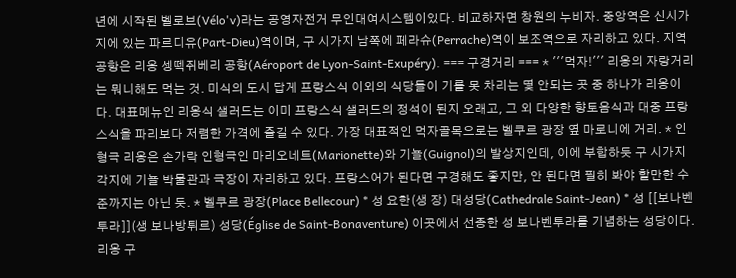년에 시작된 벨로브(Vélo'v)라는 공영자전거 무인대여시스템이있다. 비교하자면 창원의 누비자. 중앙역은 신시가지에 있는 파르디유(Part-Dieu)역이며, 구 시가지 남쪽에 페라슈(Perrache)역이 보조역으로 자리하고 있다. 지역공항은 리옹 셍떽쥐베리 공항(Aéroport de Lyon-Saint-Exupéry). === 구경거리 === * '''먹자!''' 리옹의 자랑거리는 뭐니해도 먹는 것. 미식의 도시 답게 프랑스식 이외의 식당들이 기를 못 차리는 몇 안되는 곳 중 하나가 리옹이다. 대표메뉴인 리옹식 샐러드는 이미 프랑스식 샐러드의 정석이 된지 오래고, 그 외 다양한 향토음식과 대중 프랑스식을 파리보다 저렴한 가격에 즐길 수 있다. 가장 대표적인 먹자골목으로는 벨쿠르 광장 옆 마로니에 거리. * 인형극 리옹은 손가락 인형극인 마리오네트(Marionette)와 기뇰(Guignol)의 발상지인데, 이에 부합하듯 구 시가지 각지에 기뇰 박물관과 극장이 자리하고 있다. 프랑스어가 된다면 구경해도 좋지만, 안 된다면 필히 봐야 할만한 수준까지는 아닌 듯. * 벨쿠르 광장(Place Bellecour) * 성 요한(생 장) 대성당(Cathedrale Saint-Jean) * 성 [[보나벤투라]](생 보나방튀르) 성당(Église de Saint-Bonaventure) 이곳에서 선종한 성 보나벤투라를 기념하는 성당이다. 리옹 구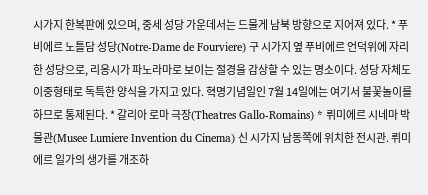시가지 한복판에 있으며, 중세 성당 가운데서는 드물게 남북 방향으로 지어져 있다. * 푸비에르 노틀담 성당(Notre-Dame de Fourviere) 구 시가지 옆 푸비에르 언덕위에 자리한 성당으로, 리옹시가 파노라마로 보이는 절경을 감상할 수 있는 명소이다. 성당 자체도 이중형태로 독특한 양식을 가지고 있다. 혁명기념일인 7월 14일에는 여기서 불꽃놀이를 하므로 통제된다. * 갈리아 로마 극장(Theatres Gallo-Romains) * 뤼미에르 시네마 박물관(Musee Lumiere Invention du Cinema) 신 시가지 남동쪽에 위치한 전시관. 뤼미에르 일가의 생가를 개조하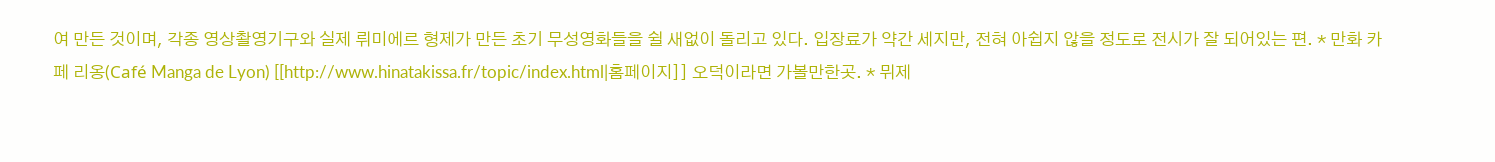여 만든 것이며, 각종 영상촬영기구와 실제 뤼미에르 형제가 만든 초기 무성영화들을 쉴 새없이 돌리고 있다. 입장료가 약간 세지만, 전혀 아쉽지 않을 정도로 전시가 잘 되어있는 편. * 만화 카페 리옹(Café Manga de Lyon) [[http://www.hinatakissa.fr/topic/index.html|홈페이지]] 오덕이라면 가볼만한곳. * 뮈제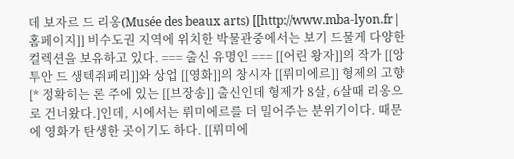데 보자르 드 리옹(Musée des beaux arts) [[http://www.mba-lyon.fr|홈페이지]] 비수도권 지역에 위치한 박물관중에서는 보기 드물게 다양한 컬렉션을 보유하고 있다. === 출신 유명인 === [[어린 왕자]]의 작가 [[앙투안 드 생텍쥐페리]]와 상업 [[영화]]의 창시자 [[뤼미에르]] 형제의 고향 [* 정확히는 론 주에 있는 [[브장송]] 출신인데 형제가 8살, 6살때 리옹으로 건너왔다.]인데, 시에서는 뤼미에르를 더 밀어주는 분위기이다. 때문에 영화가 탄생한 곳이기도 하다. [[뤼미에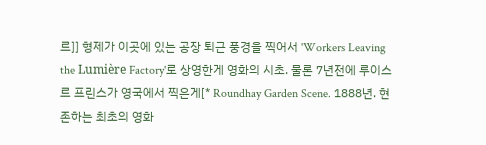르]] 형제가 이곳에 있는 공장 퇴근 풍경을 찍어서 'Workers Leaving the Lumière Factory'로 상영한게 영화의 시초. 물론 7년전에 루이스 르 프린스가 영국에서 찍은게[* Roundhay Garden Scene. 1888년. 현존하는 최초의 영화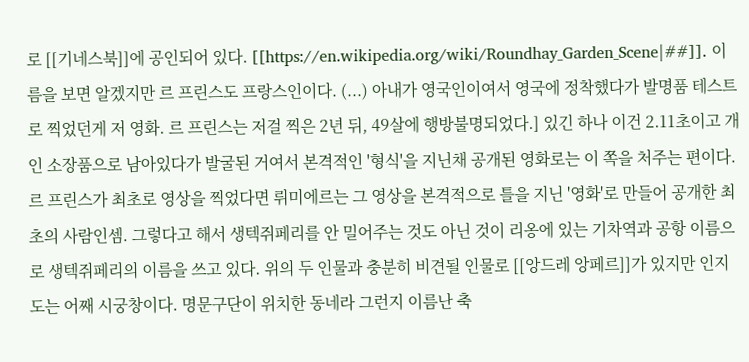로 [[기네스북]]에 공인되어 있다. [[https://en.wikipedia.org/wiki/Roundhay_Garden_Scene|##]]. 이름을 보면 알겠지만 르 프린스도 프랑스인이다. (...) 아내가 영국인이여서 영국에 정착했다가 발명품 테스트로 찍었던게 저 영화. 르 프린스는 저걸 찍은 2년 뒤, 49살에 행방불명되었다.] 있긴 하나 이건 2.11초이고 개인 소장품으로 남아있다가 발굴된 거여서 본격적인 '형식'을 지닌채 공개된 영화로는 이 쪽을 처주는 편이다. 르 프린스가 최초로 영상을 찍었다면 뤼미에르는 그 영상을 본격적으로 틀을 지닌 '영화'로 만들어 공개한 최초의 사람인셈. 그렇다고 해서 생텍쥐페리를 안 밀어주는 것도 아닌 것이 리옹에 있는 기차역과 공항 이름으로 생텍쥐페리의 이름을 쓰고 있다. 위의 두 인물과 충분히 비견될 인물로 [[앙드레 앙페르]]가 있지만 인지도는 어째 시궁창이다. 명문구단이 위치한 동네라 그런지 이름난 축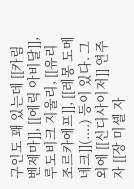구인도 꽤 있는데 [[카림 벤제마]], [[에릭 아비달]], 루도비크 지울리, [[유리 조르카에프]], [[레몽 도메네크]](....) 등이 있다. 그외에 [[신디사이저]] 연주자 [[장 미셸 자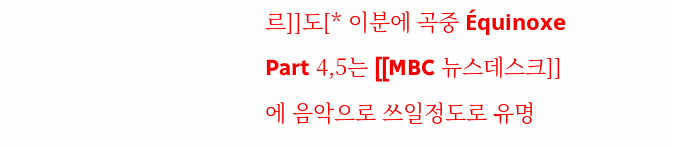르]]도[* 이분에 곡중 Équinoxe Part 4,5는 [[MBC 뉴스데스크]]에 음악으로 쓰일정도로 유명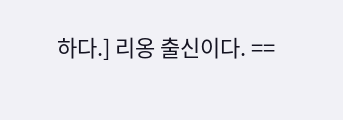하다.] 리옹 출신이다. ==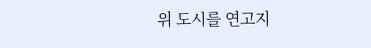위 도시를 연고지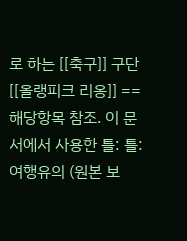로 하는 [[축구]] 구단 [[올랭피크 리옹]] == 해당항목 참조. 이 문서에서 사용한 틀: 틀:여행유의 (원본 보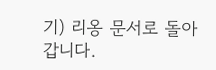기) 리옹 문서로 돌아갑니다.